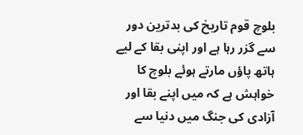بلوچ قوم تاریخ کی بدترین دور سے گزر رہا ہے اور اپنی بقا کے لیے ہاتھ پاؤں مارتے ہوئے بلوچ کا خواہش ہے کہ میں اپنے بقا اور آزادی کی جنگ میں دنیا سے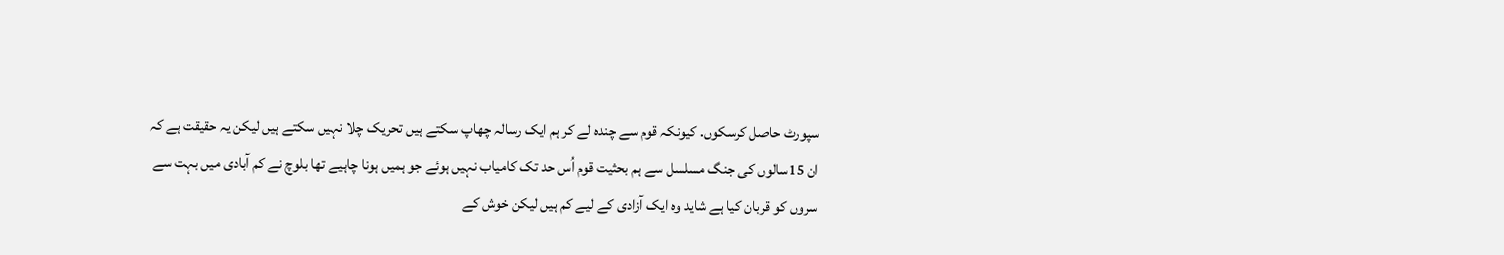سپورٹ حاصل کرسکوں. کیونکہ قوم سے چندہ لے کر ہم ایک رسالہ چھاپ سکتے ہیں تحریک چلا نہیں سکتے ہیں لیکن یہ حقیقت ہے کہ ان 15سالوں کی جنگ مسلسل سے ہم بحثیت قوم اُس حد تک کامیاب نہیں ہوئے جو ہمیں ہونا چاہیے تھا بلوچ نے کم آبادی میں بہت سے سروں کو قربان کیا ہے شاید وہ ایک آزادی کے لیے کم ہیں لیکن خوش کے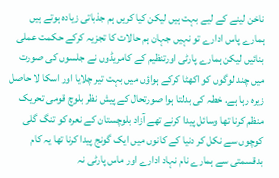ناخن لینے کے لیے بہت ہیں لیکن کیا کریں ہم جذباتی زیادہ ہوتے ہیں ہمارے پاس ادارے تو نہیں جہان ہم حالات کا تجزیہ کرکے حکمت عملی بنائیں لیکن ہمارے پارٹی اورتنظیم کے کامریڈوں نے جلسوں کی صورت میں چند لوگوں کو اکھٹا کرکے ہواؤں میں بہت تیر چلایا اور اسکا لا حاصل زیرہ رہا ہے. خطہ کی بدلتا ہوا صورتحال کے پیش نظر بلوچ قومی تحریک منظم کرنا تھا وسائل پیدا کرنے تھے آزاد بلوچستان کے نعرہ کو تنگ گلی کوچوں سے نکل کر دنیا کے کانوں میں ایک گونج پیدا کرنا تھا یہ کام بدقسمتی سے ہمارے نام نہاد ادارے اور ماس پارٹی نہ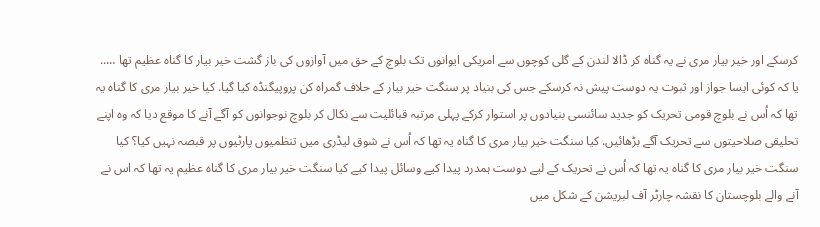کرسکے اور خیر بیار مری نے یہ گناہ کر ڈالا لندن کے گلی کوچوں سے امریکی ایوانوں تک بلوچ کے حق میں آوازوں کی باز گشت خیر بیار کا گناہ عظیم تھا ….. یا کہ کوئی ایسا جواز اور ثبوت یہ دوست پیش نہ کرسکے جس کی بنیاد پر سنگت خیر بیار کے حلاف گمراہ کن پروپیگنڈہ کیا گیا. کیا خیر بیار مری کا گناہ یہ تھا کہ اُس نے بلوچ قومی تحریک کو جدید سائنسی بنیادوں پر استوار کرکے پہلی مرتبہ قبائلیت سے نکال کر بلوچ نوجوانوں کو آگے آنے کا موقع دیا کہ وہ اپنے تحلیقی صلاحیتوں سے تحریک آگے بڑھائیں. کیا سنگت خیر بیار مری کا گناہ یہ تھا کہ اُس نے شوق لیڈری میں تنظمیوں پارٹیوں پر قبصہ نہیں کیا؟ کیا سنگت خیر بیار مری کا گناہ یہ تھا کہ اُس نے تحریک کے لیے دوست ہمدرد پیدا کیے وسائل پیدا کیے کیا سنگت خیر بیار مری کا گناہ عظیم یہ تھا کہ اس نے آنے والے بلوچستان کا نقشہ چارٹر آف لبریشن کے شکل میں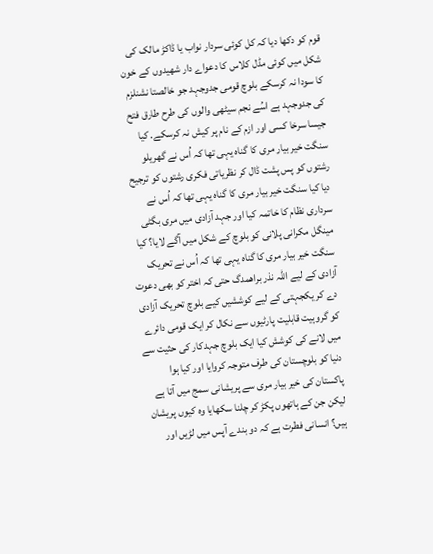قوم کو دکھا دیا کہ کل کوئی سردار نواب یا ڈاکڑ مالک کی شکل میں کوئی مڈل کلاس کا دعواے دار شھیدوں کے خون کا سودا نہ کرسکے بلوچ قومی جدوجہد جو خالصتا نشنلزم کی جدوجہد ہے اسُے نجم سیٹھی والوں کی طرح طارق فتح جیسا سرخا کسی اور ازم کے نام پر کیش نہ کرسکے. کیا سنگت خیر بیار مری کا گناہ یہی تھا کہ اُس نے گھریلو رشتوں کو پس پشت ڈال کر نظریاتی فکری رشتوں کو ترجیح دیا کیا سنگت خیر بیار مری کا گناہ یہی تھا کہ اُس نے سرداری نظام کا خاتمہ کیا اور جہد آزادی میں مری بگٹی مینگل مکرانی پلانی کو بلوچ کے شکل میں آگے لایا؟ کیا سنگت خیر بیار مری کا گناہ یہی تھا کہ اُس نے تحریک آزادی کے لیے اللہ نذر براھمدگ حتی کہ اختر کو بھی دعوت دے کر یکجہتی کے لیے کوششیں کیے بلوچ تحریک آزادی کو گروہیت قابلیت پارٹیوں سے نکال کر ایک قومی دائرے میں لانے کی کوشش کیا ایک بلوچ جہدکار کی حثیت سے دنیا کو بلوچستان کی طرف متوجہ کروایا اور کیا ہوا پاکستان کی خیر بیار مری سے پریشانی سمج میں آتا ہے لیکن جن کے ہاتھوں پکڑ کر چلنا سکھایا وہ کیوں پریشان ہیں؟ انسانی فطرت ہے کہ دو بندے آپس میں لڑیں اور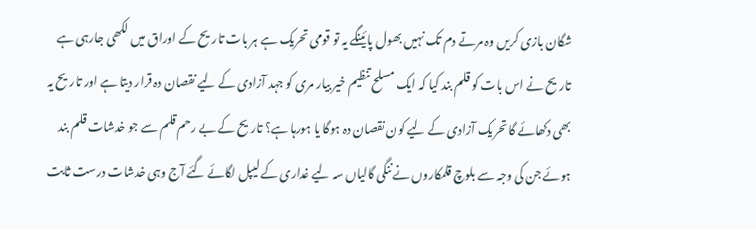شگان بازی کریں وہ مرتے دم تک نہیں بھول پائینگے یہ تو قومی تحریک ہے ہر بات تاریح کے اوراق میں لکھی جارہی ہے تاریح نے اس بات کو قلم بند کیا کہ ایک مسلح تنظیم خیر بیار مری کو جہد آزادی کے لیے نقصان دہ قرار دیتا ہے اور تاریح یہ بھی دکھائے گا تحریک آزادی کے لیے کون نقصان دہ ہوگا یا ہورہا ہے؟ تاریح کے بے رحم قلم سے جو خدشات قلم بند ہوئے جن کی وجہ سے بلوچ قلمکاروں نے ننگی گالیاں سہ لیے غداری کے لیپل لگائے گئے آج وہی خدشات درست ثابت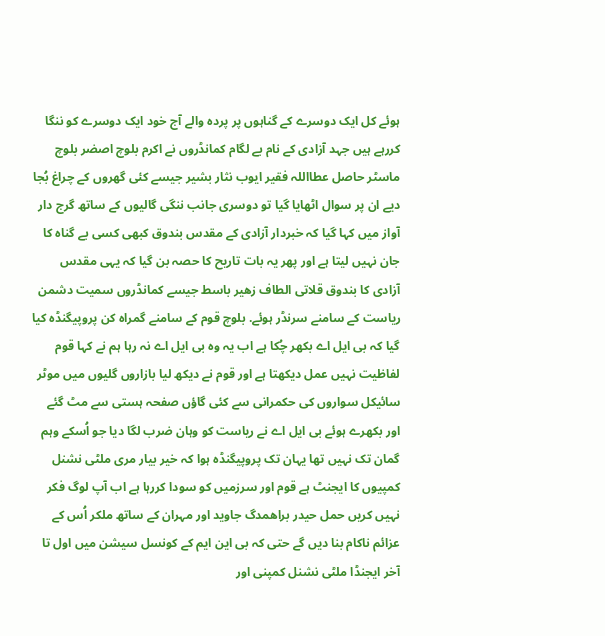ہوئے کل ایک دوسرے کے گناہوں پر پردہ والے آج خود ایک دوسرے کو ننگا کررہے ہیں جہد آزادی کے نام بے لگام کمانڈروں نے اکرم بلوچ اصضر بلوچ ماسٹر حاصل عطااللہ فقیر ایوب نثار بشیر جیسے کئی گھروں کے چراغ بُجا دیے ان پر سوال اٹھایا گیا تو دوسری جانب ننگی گالیوں کے ساتھ گرج دار آواز میں کہا گیا کہ خبردار آزادی کے مقدس بندوق کبھی کسی بے گناہ کا جان نہیں لیتا ہے اور پھر یہ بات تاریح کا حصہ بن گیا کہ یہی مقدس آزادی کا بندوق قلاتی الطاف زھیر باسط جیسے کمانڈروں سمیت دشمن ریاست کے سامنے سرنڈر ہوئے. بلوچ قوم کے سامنے گمراہ کن پروپیگنڈہ کیا گیا کہ بی ایل اے بکھر چُکا ہے اب یہ وہ بی ایل اے نہ رہا ہم نے کہا قوم لفاظیت نہیں عمل دیکھتا ہے اور قوم نے دیکھ لیا بازاروں گلیوں میں موٹر سائیکل سواروں کی حکمرانی سے کئی گاؤں صفحہ ہستی سے مٹ گئے اور بکھرے ہوئے بی ایل اے نے ریاست کو وہان ضرب لگا دیا جو اُسکے وہم گمان تک نہیں تھا یہان تک پروپیگنڈہ ہوا کہ خیر بیار مری ملٹی نشنل کمپیوں کا ایجنٹ ہے قوم اور سرزمیں کو سودا کررہا ہے اب آپ لوگ فکر نہیں کریں حمل حیدر براھمدگ جاوید اور مہران کے ساتھ ملکر اُس کے عزائم ناکام بنا دیں گے حتی کہ بی این ایم کے کونسل سیشن میں اول تا آخر ایجنڈا ملٹی نشنل کمپنی اور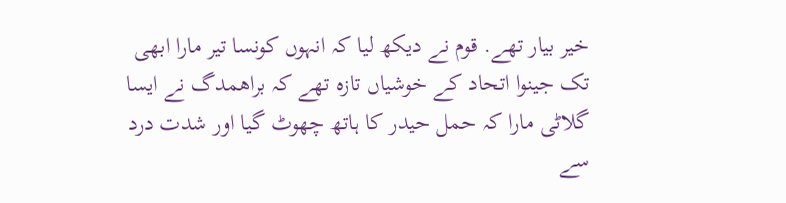خیر بیار تھے. قوم نے دیکھ لیا کہ انہوں کونسا تیر مارا ابھی تک جینوا اتحاد کے خوشیاں تازہ تھے کہ براھمدگ نے ایسا گلاٹی مارا کہ حمل حیدر کا ہاتھ چھوٹ گیا اور شدت درد سے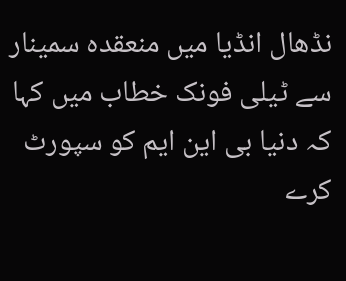نڈھال انڈیا میں منعقدہ سمینار سے ٹیلی فونک خطاب میں کہا کہ دنیا بی این ایم کو سپورٹ کرے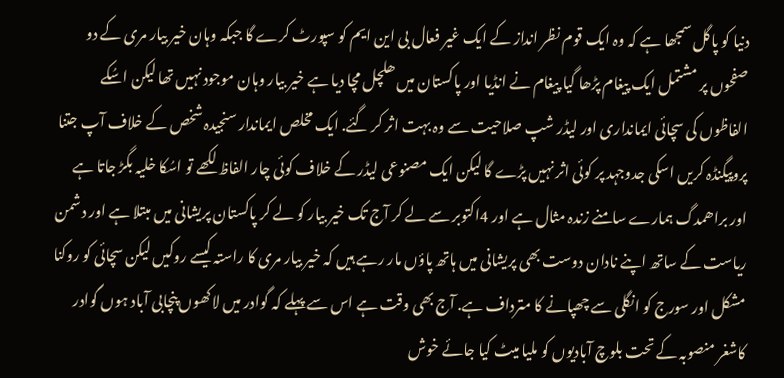دنیا کو پاگل سمجھا ہے کہ وہ ایک قوم نظر انداز کے ایک غیر فعال بی این ایم کو سپورٹ کرے گا جبکہ وہان خیر بیار مری کے دو صفحوں پر مشتمل ایک پیغام پڑھا گیا پیغام نے انڈیا اور پاکستان میں ھلچل مچا دیا ہے خیر بیار وہان موجود نہیں تھا لیکن اسُکے الفاظوں کی سچائی ایمانداری اور لیڈر شپ صلاحیت سے وہ بہت اثر کر گئے. ایک مخلص ایماندار سنجیدہ شخص کے خلاف آپ جتنا پروپیگنڈہ کریں اسکی جدوجہد پر کوئی اثر نہیں پڑے گا لیکن ایک مصنوعی لیڈر کے خلاف کوئی چار الفاظ لکھے تو اسُکا خلیہ بگڑ جاتا ہے
اور براھمدگ ہمارے سامنے زندہ مثال ہے اور 4اکتوبر سے لے کر آج تک خیر بیار کو لے کر پاکستان پریشانی میں مبتلا ہے اور دشمن ریاست کے ساتھ اپنے نادان دوست بھی پریشانی میں ہاتھ پاؤں مار رہے ہیں کہ خیر بیار مری کا راستہ کیسے روکیں لیکن سچائی کو روکنا مشکل اور سورج کو انگلی سے چھپانے کا مترداف ہے. آج بھی وقت ہے اس سے پہلے کہ گوادر میں لاکھوں پنچابی آباد ہوں گوادر کاشغر منصوبہ کے تحت بلوچ آبادیوں کو ملیا میٹ کیا جائے خوش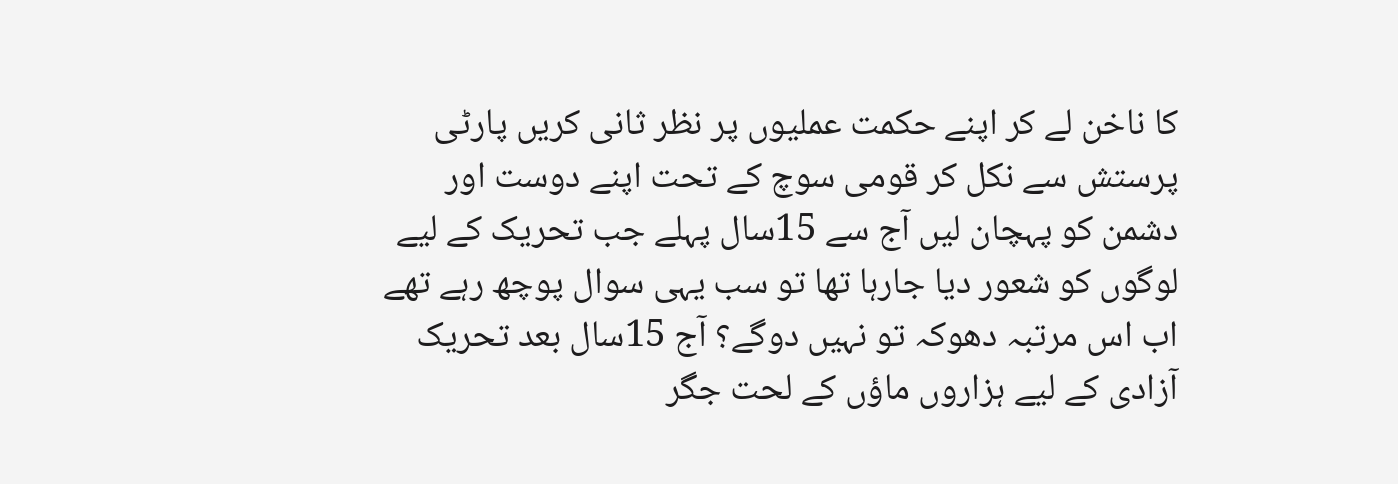کا ناخن لے کر اپنے حکمت عملیوں پر نظر ثانی کریں پارٹی پرستش سے نکل کر قومی سوچ کے تحت اپنے دوست اور دشمن کو پہچان لیں آج سے 15سال پہلے جب تحریک کے لیے لوگوں کو شعور دیا جارہا تھا تو سب یہی سوال پوچھ رہے تھے اب اس مرتبہ دھوکہ تو نہیں دوگے؟ آج 15سال بعد تحریک آزادی کے لیے ہزاروں ماؤں کے لحت جگر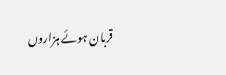قربان ہوئے ہزاروں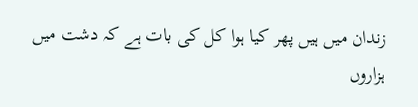زندان میں ہیں پھر کیا ہوا کل کی بات ہے کہ دشت میں ہزاروں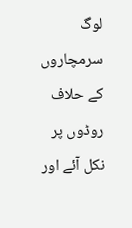لوگ سرمچاروں کے حلاف روڈوں پر نکل آئے اور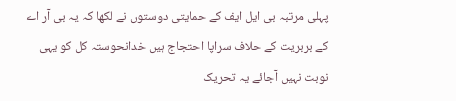پہلی مرتبہ بی ایل ایف کے حمایتی دوستوں نے لکھا کہ یہ بی آر اے کے بربریت کے حلاف سراپا احتجاج ہیں خدانحوستہ کل کو یہی نوبت نہیں آجائے یہ تحریک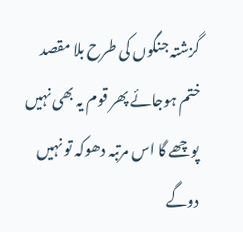گزشتہ جنگوں کی طرح بلا مقصد ختم ہوجائے پھر قوم یہ بھی نہیں پوچھے گا اس مرتبہ دھوکہ تو نہیں دوگے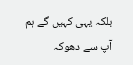بلکہ یہی کہیں گے ہم آپ سے دھوکہ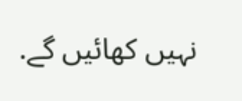نہیں کھائیں گے.